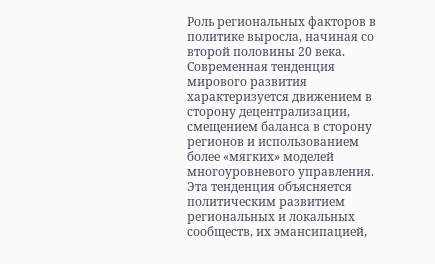Роль региональных факторов в политике выросла, начиная со второй половины 20 века. Современная тенденция мирового развития характеризуется движением в сторону децентрализации, смещением баланса в сторону регионов и использованием более «мягких» моделей многоуровневого управления. Эта тенденция объясняется политическим развитием региональных и локальных сообществ, их эмансипацией,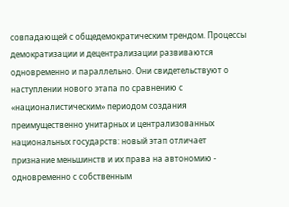совпадающей с общедемократическим трендом. Процессы демократизации и децентрализации развиваются одновременно и параллельно. Они свидетельствуют о наступлении нового этапа по сравнению с «националистическим» периодом создания преимущественно унитарных и централизованных национальных государств: новый этап отличает признание меньшинств и их права на автономию - одновременно с собственным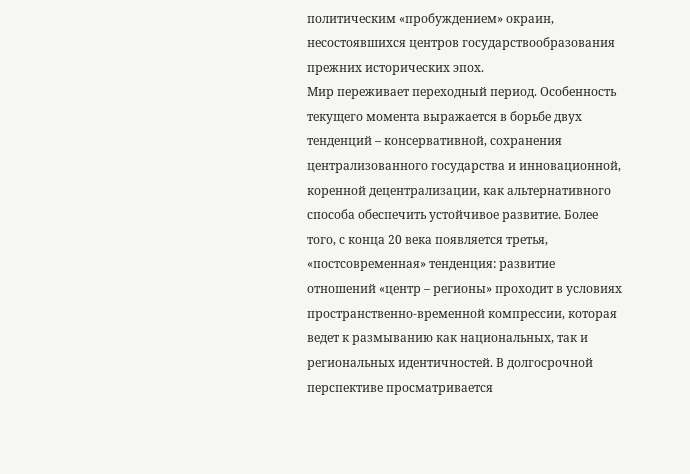политическим «пробуждением» окраин, несостоявшихся центров государствообразования прежних исторических эпох.
Мир переживает переходный период. Особенность текущего момента выражается в борьбе двух тенденций – консервативной, сохранения централизованного государства и инновационной, коренной децентрализации, как альтернативного способа обеспечить устойчивое развитие. Более того, с конца 20 века появляется третья, «постсовременная» тенденция: развитие отношений «центр – регионы» проходит в условиях пространственно-временной компрессии, которая ведет к размыванию как национальных, так и региональных идентичностей. В долгосрочной перспективе просматривается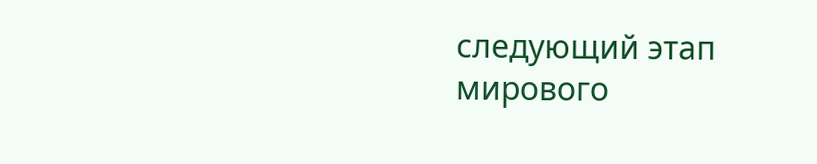следующий этап мирового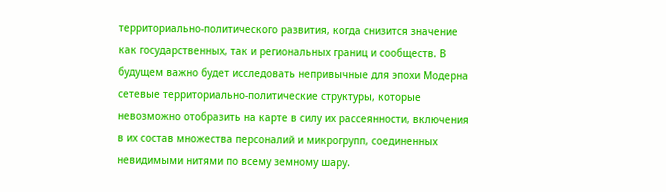территориально-политического развития, когда снизится значение как государственных, так и региональных границ и сообществ. В будущем важно будет исследовать непривычные для эпохи Модерна сетевые территориально-политические структуры, которые невозможно отобразить на карте в силу их рассеянности, включения в их состав множества персоналий и микрогрупп, соединенных невидимыми нитями по всему земному шару.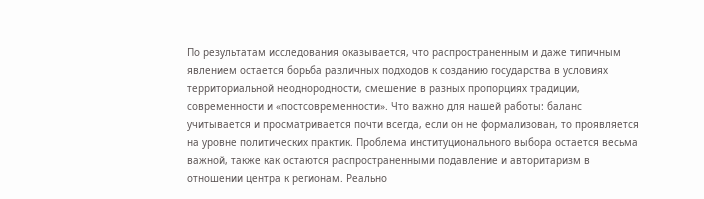По результатам исследования оказывается, что распространенным и даже типичным явлением остается борьба различных подходов к созданию государства в условиях территориальной неоднородности, смешение в разных пропорциях традиции, современности и «постсовременности». Что важно для нашей работы: баланс учитывается и просматривается почти всегда, если он не формализован, то проявляется на уровне политических практик. Проблема институционального выбора остается весьма важной, также как остаются распространенными подавление и авторитаризм в отношении центра к регионам. Реально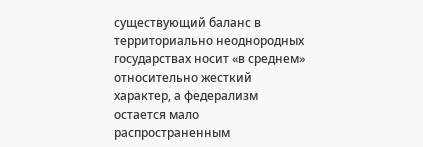существующий баланс в территориально неоднородных государствах носит «в среднем» относительно жесткий характер, а федерализм остается мало распространенным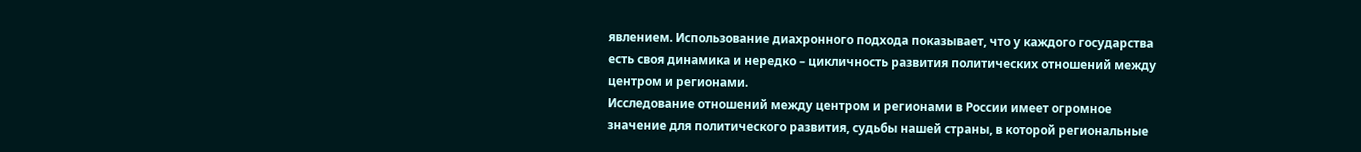явлением. Использование диахронного подхода показывает, что у каждого государства есть своя динамика и нередко – цикличность развития политических отношений между центром и регионами.
Исследование отношений между центром и регионами в России имеет огромное значение для политического развития, судьбы нашей страны, в которой региональные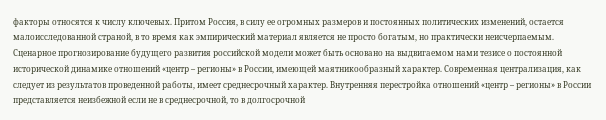факторы относятся к числу ключевых. Притом Россия, в силу ее огромных размеров и постоянных политических изменений, остается малоисследованной страной, в то время как эмпирический материал является не просто богатым, но практически неисчерпаемым.
Сценарное прогнозирование будущего развития российской модели может быть основано на выдвигаемом нами тезисе о постоянной исторической динамике отношений «центр – регионы» в России, имеющей маятникообразный характер. Современная централизация, как следует из результатов проведенной работы, имеет среднесрочный характер. Внутренняя перестройка отношений «центр – регионы» в России представляется неизбежной если не в среднесрочной, то в долгосрочной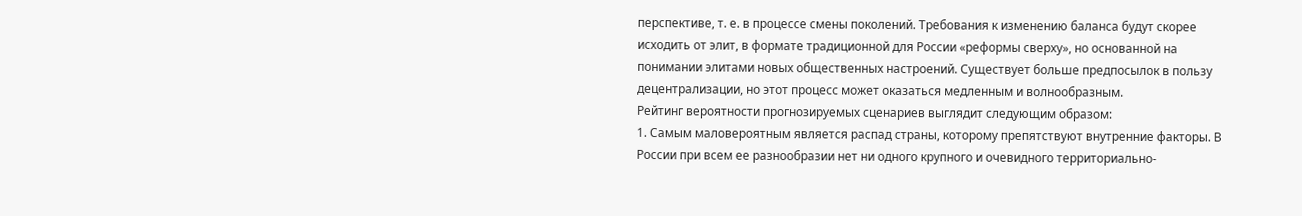перспективе, т. е. в процессе смены поколений. Требования к изменению баланса будут скорее исходить от элит, в формате традиционной для России «реформы сверху», но основанной на понимании элитами новых общественных настроений. Существует больше предпосылок в пользу децентрализации, но этот процесс может оказаться медленным и волнообразным.
Рейтинг вероятности прогнозируемых сценариев выглядит следующим образом:
1. Самым маловероятным является распад страны, которому препятствуют внутренние факторы. В России при всем ее разнообразии нет ни одного крупного и очевидного территориально-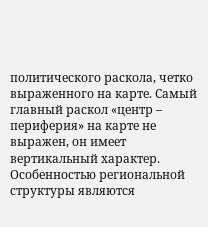политического раскола, четко выраженного на карте. Самый главный раскол «центр – периферия» на карте не выражен, он имеет вертикальный характер. Особенностью региональной структуры являются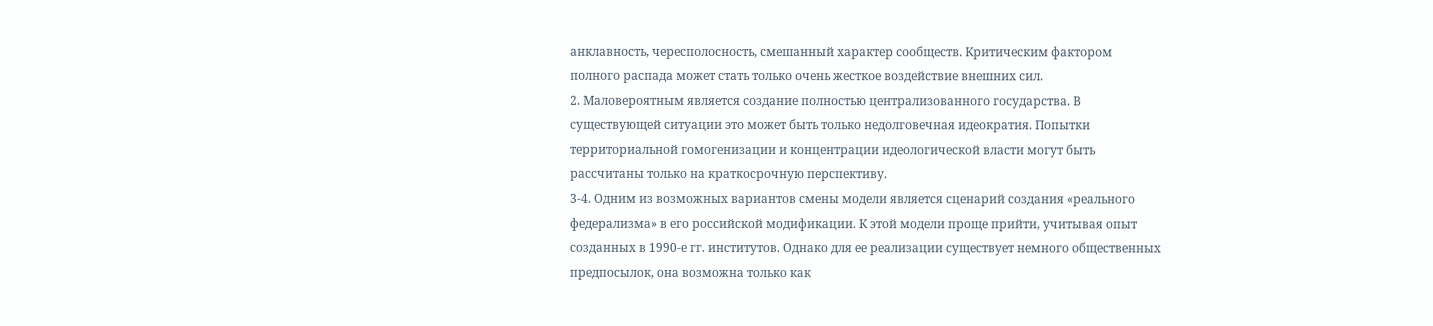анклавность, чересполосность, смешанный характер сообществ. Критическим фактором полного распада может стать только очень жесткое воздействие внешних сил.
2. Маловероятным является создание полностью централизованного государства. В существующей ситуации это может быть только недолговечная идеократия. Попытки территориальной гомогенизации и концентрации идеологической власти могут быть рассчитаны только на краткосрочную перспективу.
3-4. Одним из возможных вариантов смены модели является сценарий создания «реального федерализма» в его российской модификации. К этой модели проще прийти, учитывая опыт созданных в 1990-е гг. институтов. Однако для ее реализации существует немного общественных предпосылок, она возможна только как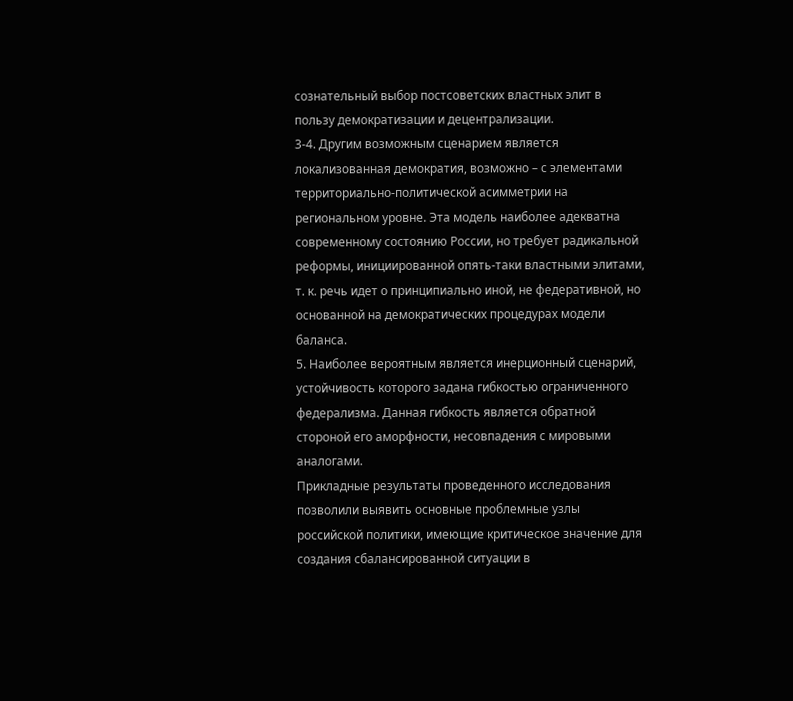сознательный выбор постсоветских властных элит в пользу демократизации и децентрализации.
3-4. Другим возможным сценарием является локализованная демократия, возможно – с элементами территориально-политической асимметрии на региональном уровне. Эта модель наиболее адекватна современному состоянию России, но требует радикальной реформы, инициированной опять-таки властными элитами, т. к. речь идет о принципиально иной, не федеративной, но основанной на демократических процедурах модели баланса.
5. Наиболее вероятным является инерционный сценарий, устойчивость которого задана гибкостью ограниченного федерализма. Данная гибкость является обратной стороной его аморфности, несовпадения с мировыми аналогами.
Прикладные результаты проведенного исследования позволили выявить основные проблемные узлы российской политики, имеющие критическое значение для создания сбалансированной ситуации в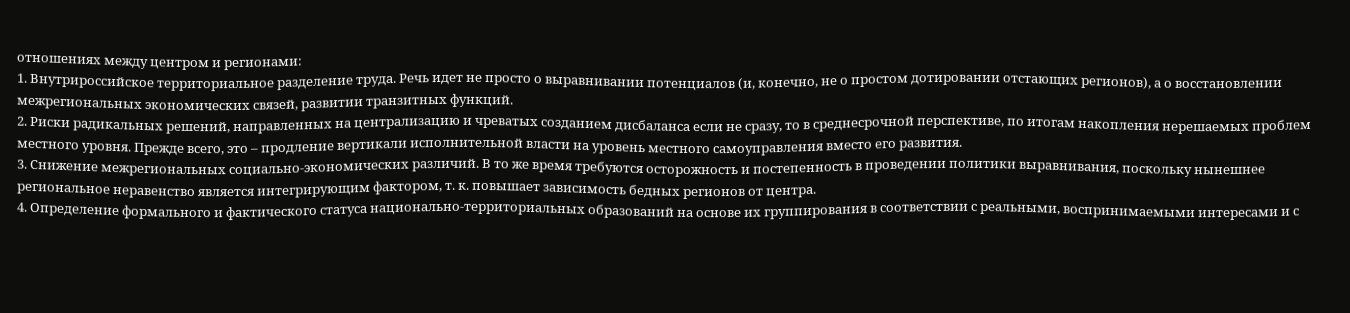отношениях между центром и регионами:
1. Внутрироссийское территориальное разделение труда. Речь идет не просто о выравнивании потенциалов (и, конечно, не о простом дотировании отстающих регионов), а о восстановлении межрегиональных экономических связей, развитии транзитных функций.
2. Риски радикальных решений, направленных на централизацию и чреватых созданием дисбаланса если не сразу, то в среднесрочной перспективе, по итогам накопления нерешаемых проблем местного уровня. Прежде всего, это – продление вертикали исполнительной власти на уровень местного самоуправления вместо его развития.
3. Снижение межрегиональных социально-экономических различий. В то же время требуются осторожность и постепенность в проведении политики выравнивания, поскольку нынешнее региональное неравенство является интегрирующим фактором, т. к. повышает зависимость бедных регионов от центра.
4. Определение формального и фактического статуса национально-территориальных образований на основе их группирования в соответствии с реальными, воспринимаемыми интересами и с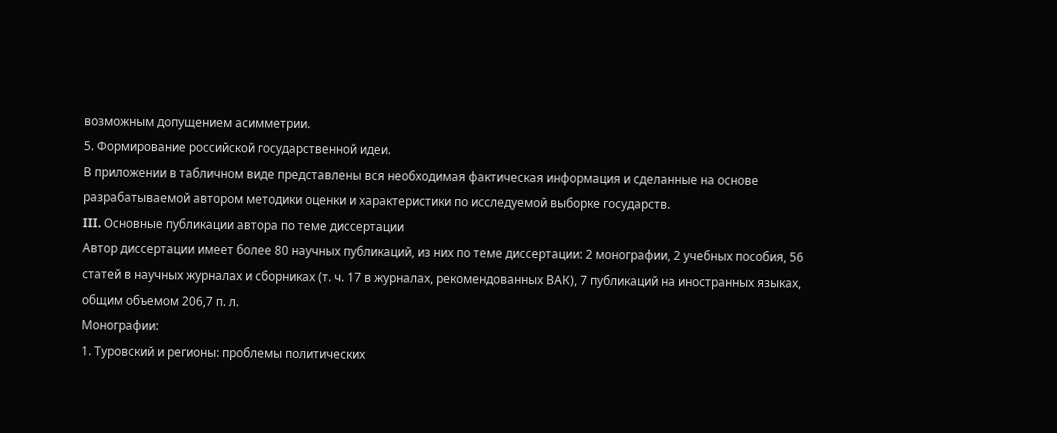возможным допущением асимметрии.
5. Формирование российской государственной идеи.
В приложении в табличном виде представлены вся необходимая фактическая информация и сделанные на основе разрабатываемой автором методики оценки и характеристики по исследуемой выборке государств.
III. Основные публикации автора по теме диссертации
Автор диссертации имеет более 80 научных публикаций, из них по теме диссертации: 2 монографии, 2 учебных пособия, 56 статей в научных журналах и сборниках (т. ч. 17 в журналах, рекомендованных ВАК), 7 публикаций на иностранных языках, общим объемом 206,7 п. л.
Монографии:
1. Туровский и регионы: проблемы политических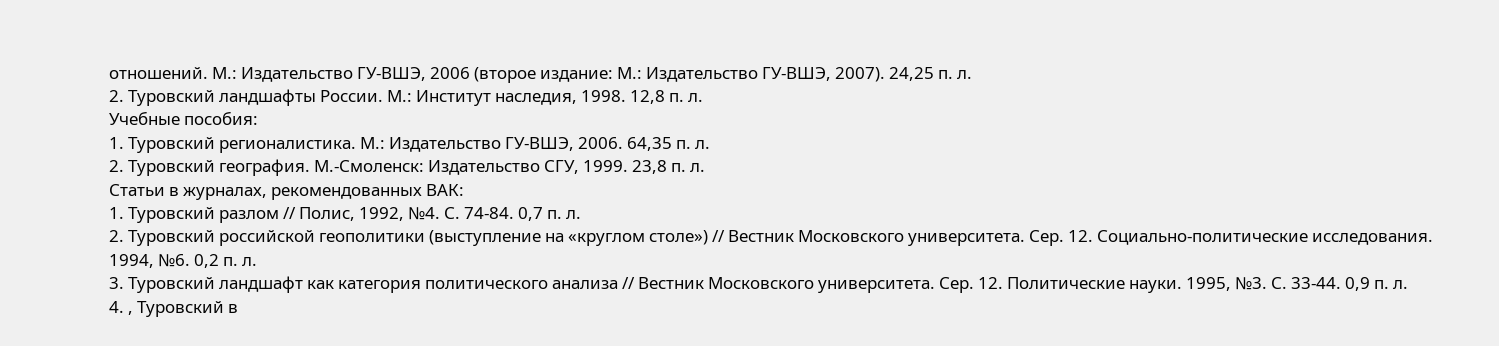отношений. М.: Издательство ГУ-ВШЭ, 2006 (второе издание: М.: Издательство ГУ-ВШЭ, 2007). 24,25 п. л.
2. Туровский ландшафты России. М.: Институт наследия, 1998. 12,8 п. л.
Учебные пособия:
1. Туровский регионалистика. М.: Издательство ГУ-ВШЭ, 2006. 64,35 п. л.
2. Туровский география. М.-Смоленск: Издательство СГУ, 1999. 23,8 п. л.
Статьи в журналах, рекомендованных ВАК:
1. Туровский разлом // Полис, 1992, №4. С. 74-84. 0,7 п. л.
2. Туровский российской геополитики (выступление на «круглом столе») // Вестник Московского университета. Сер. 12. Социально-политические исследования. 1994, №6. 0,2 п. л.
3. Туровский ландшафт как категория политического анализа // Вестник Московского университета. Сер. 12. Политические науки. 1995, №3. С. 33-44. 0,9 п. л.
4. , Туровский в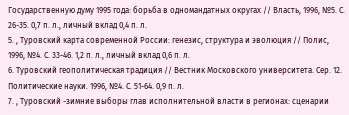Государственную думу 1995 года: борьба в одномандатных округах // Власть, 1996, №5. С. 26-35. 0,7 п. л., личный вклад 0,4 п. л.
5. , Туровский карта современной России: генезис, структура и эволюция // Полис, 1996, №4. С. 33-46. 1,2 п. л., личный вклад 0,6 п. л.
6. Туровский геополитическая традиция // Вестник Московского университета. Сер. 12. Политические науки. 1996, №4. С. 51-64. 0,9 п. л.
7. , Туровский -зимние выборы глав исполнительной власти в регионах: сценарии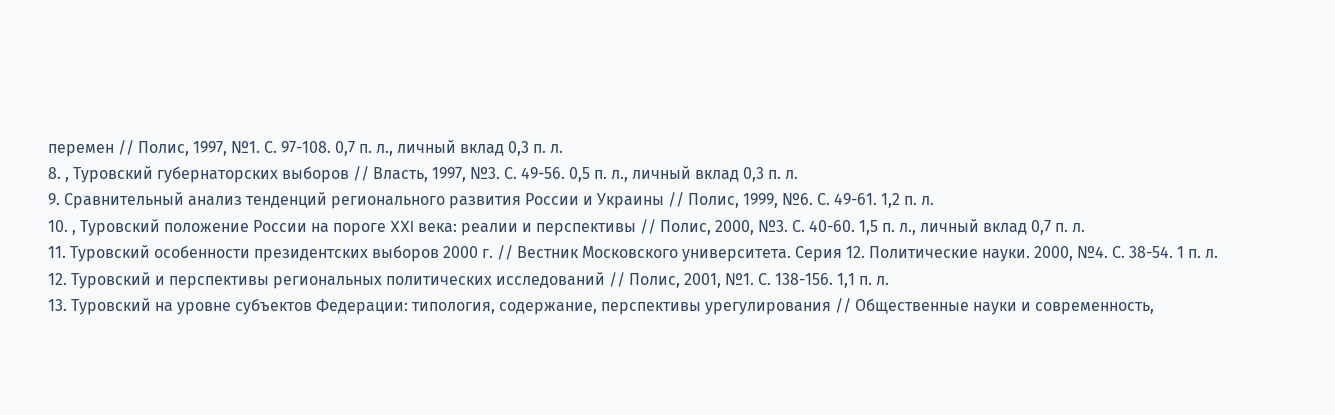перемен // Полис, 1997, №1. С. 97-108. 0,7 п. л., личный вклад 0,3 п. л.
8. , Туровский губернаторских выборов // Власть, 1997, №3. С. 49-56. 0,5 п. л., личный вклад 0,3 п. л.
9. Сравнительный анализ тенденций регионального развития России и Украины // Полис, 1999, №6. С. 49-61. 1,2 п. л.
10. , Туровский положение России на пороге XXI века: реалии и перспективы // Полис, 2000, №3. С. 40-60. 1,5 п. л., личный вклад 0,7 п. л.
11. Туровский особенности президентских выборов 2000 г. // Вестник Московского университета. Серия 12. Политические науки. 2000, №4. С. 38-54. 1 п. л.
12. Туровский и перспективы региональных политических исследований // Полис, 2001, №1. С. 138-156. 1,1 п. л.
13. Туровский на уровне субъектов Федерации: типология, содержание, перспективы урегулирования // Общественные науки и современность,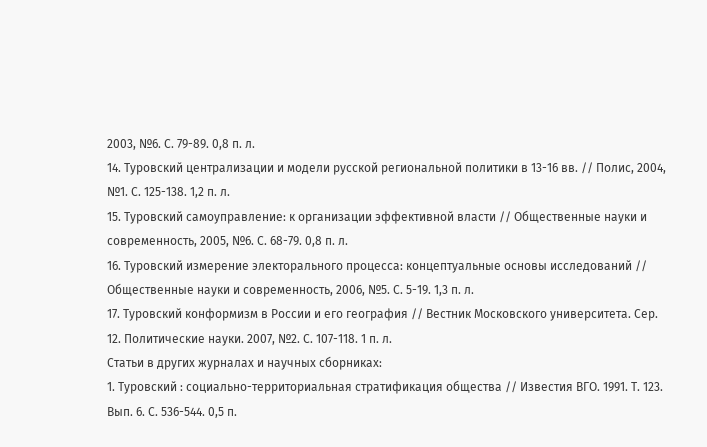2003, №6. С. 79-89. 0,8 п. л.
14. Туровский централизации и модели русской региональной политики в 13-16 вв. // Полис, 2004, №1. С. 125-138. 1,2 п. л.
15. Туровский самоуправление: к организации эффективной власти // Общественные науки и современность, 2005, №6. С. 68-79. 0,8 п. л.
16. Туровский измерение электорального процесса: концептуальные основы исследований // Общественные науки и современность, 2006, №5. С. 5-19. 1,3 п. л.
17. Туровский конформизм в России и его география // Вестник Московского университета. Сер. 12. Политические науки. 2007, №2. С. 107-118. 1 п. л.
Статьи в других журналах и научных сборниках:
1. Туровский : социально-территориальная стратификация общества // Известия ВГО. 1991. Т. 123. Вып. 6. С. 536-544. 0,5 п.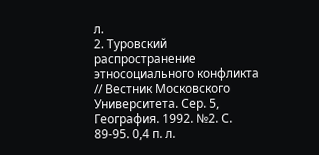л.
2. Туровский распространение этносоциального конфликта // Вестник Московского Университета. Сер. 5, География. 1992. №2. С. 89-95. 0,4 п. л.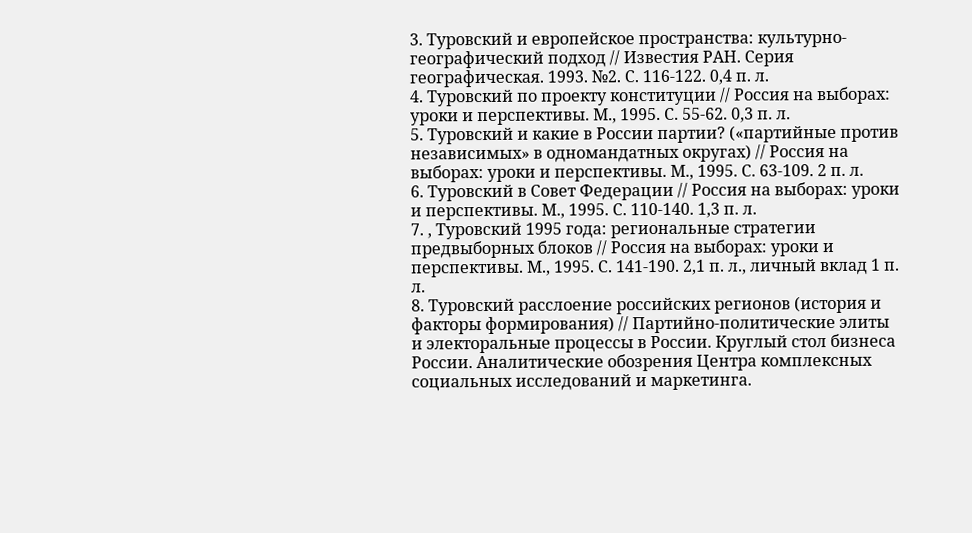3. Туровский и европейское пространства: культурно-географический подход // Известия РАН. Серия географическая. 1993. №2. С. 116-122. 0,4 п. л.
4. Туровский по проекту конституции // Россия на выборах: уроки и перспективы. М., 1995. С. 55-62. 0,3 п. л.
5. Туровский и какие в России партии? («партийные против независимых» в одномандатных округах) // Россия на выборах: уроки и перспективы. М., 1995. С. 63-109. 2 п. л.
6. Туровский в Совет Федерации // Россия на выборах: уроки и перспективы. М., 1995. С. 110-140. 1,3 п. л.
7. , Туровский 1995 года: региональные стратегии предвыборных блоков // Россия на выборах: уроки и перспективы. М., 1995. С. 141-190. 2,1 п. л., личный вклад 1 п. л.
8. Туровский расслоение российских регионов (история и факторы формирования) // Партийно-политические элиты и электоральные процессы в России. Круглый стол бизнеса России. Аналитические обозрения Центра комплексных социальных исследований и маркетинга.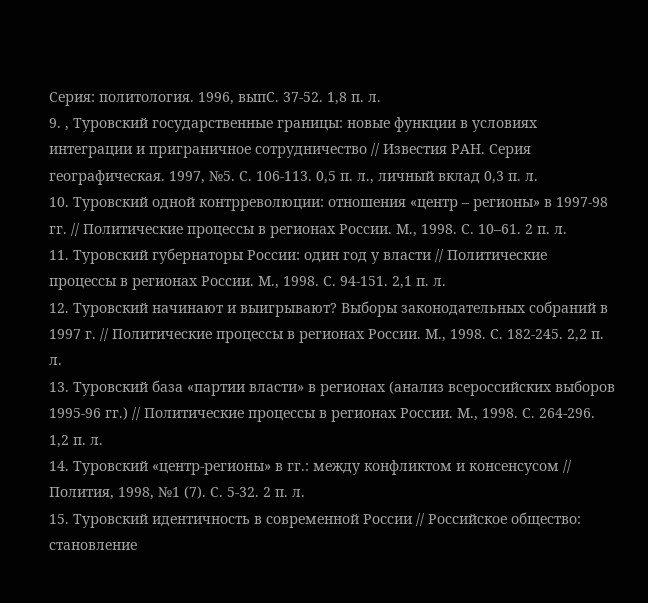Серия: политология. 1996, выпС. 37-52. 1,8 п. л.
9. , Туровский государственные границы: новые функции в условиях интеграции и приграничное сотрудничество // Известия РАН. Серия географическая. 1997, №5. С. 106-113. 0,5 п. л., личный вклад 0,3 п. л.
10. Туровский одной контрреволюции: отношения «центр – регионы» в 1997-98 гг. // Политические процессы в регионах России. М., 1998. C. 10–61. 2 п. л.
11. Туровский губернаторы России: один год у власти // Политические процессы в регионах России. М., 1998. С. 94-151. 2,1 п. л.
12. Туровский начинают и выигрывают? Выборы законодательных собраний в 1997 г. // Политические процессы в регионах России. М., 1998. С. 182-245. 2,2 п. л.
13. Туровский база «партии власти» в регионах (анализ всероссийских выборов 1995-96 гг.) // Политические процессы в регионах России. М., 1998. С. 264-296. 1,2 п. л.
14. Туровский «центр-регионы» в гг.: между конфликтом и консенсусом // Полития, 1998, №1 (7). С. 5-32. 2 п. л.
15. Туровский идентичность в современной России // Российское общество: становление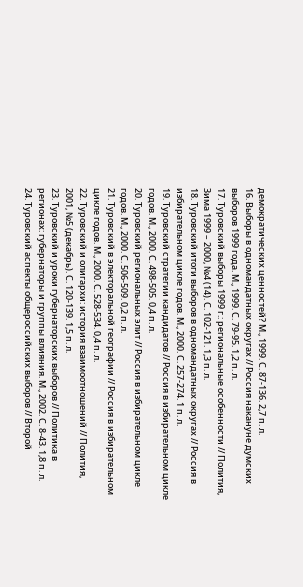демократических ценностей? М., 1999. С. 87-136. 2,7 п. л.
16. Выборы в одномандатных округах // Россия накануне думских выборов 1999 года. М., 1999. С. 79-95. 1,2 п. л.
17. Туровский выборы 1999 г.: региональные особенности // Полития, Зима 1999 – 2000, №4 (14). С. 102-121. 1,3 п. л.
18. Туровский итоги выборов в одномандатных округах // Россия в избирательном цикле годов. М., 2000. С. 257-274. 1 п. л.
19. Туровский стратегии кандидатов // Россия в избирательном цикле годов. М., 2000. С. 498-505. 0,4 п. л.
20. Туровский региональных элит // Россия в избирательном цикле годов. М., 2000. С. 506-509. 0,2 п. л.
21. Туровский в электоральной географии // Россия в избирательном цикле годов. М., 2000. С. 528-534. 0,4 п. л.
22. Туровский и олигархи: история взаимоотношений // Полития, 2001, №5 (декабрь). С. 120-139. 1,5 п. л.
23. Туровский и уроки губернаторских выборов // Политика в регионах: губернаторы и группы влияния. М., 2002. С. 8-43. 1,8 п. л.
24. Туровский аспекты общероссийских выборов // Второй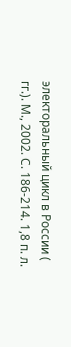электоральный цикл в России ( гг.). М., 2002. С. 186-214. 1,8 п. л.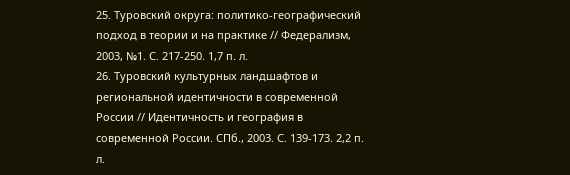25. Туровский округа: политико-географический подход в теории и на практике // Федерализм, 2003, №1. С. 217-250. 1,7 п. л.
26. Туровский культурных ландшафтов и региональной идентичности в современной России // Идентичность и география в современной России. СПб., 2003. С. 139-173. 2,2 п. л.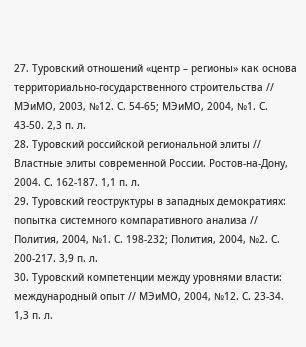27. Туровский отношений «центр – регионы» как основа территориально-государственного строительства // МЭиМО, 2003, №12. С. 54-65; МЭиМО, 2004, №1. С. 43-50. 2,3 п. л.
28. Туровский российской региональной элиты // Властные элиты современной России. Ростов-на-Дону, 2004. С. 162-187. 1,1 п. л.
29. Туровский геоструктуры в западных демократиях: попытка системного компаративного анализа // Полития, 2004, №1. С. 198-232; Полития, 2004, №2. С. 200-217. 3,9 п. л.
30. Туровский компетенции между уровнями власти: международный опыт // МЭиМО, 2004, №12. С. 23-34. 1,3 п. л.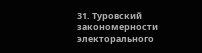31. Туровский закономерности электорального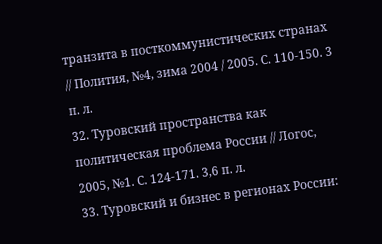транзита в посткоммунистических странах // Полития, №4, зима 2004 / 2005. С. 110-150. 3 п. л.
32. Туровский пространства как политическая проблема России // Логос, 2005, №1. С. 124-171. 3,6 п. л.
33. Туровский и бизнес в регионах России: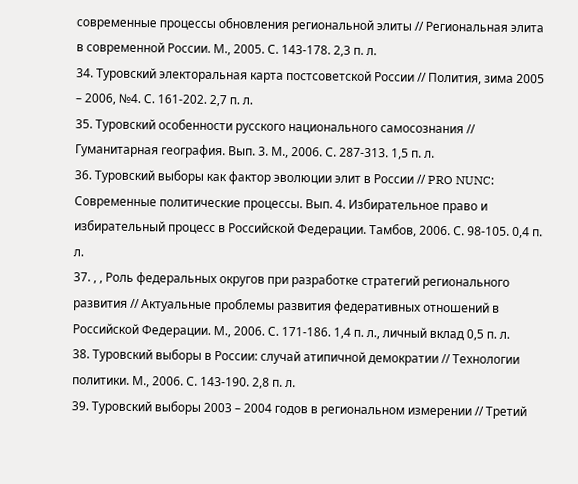современные процессы обновления региональной элиты // Региональная элита в современной России. М., 2005. С. 143-178. 2,3 п. л.
34. Туровский электоральная карта постсоветской России // Полития, зима 2005 – 2006, №4. С. 161-202. 2,7 п. л.
35. Туровский особенности русского национального самосознания // Гуманитарная география. Вып. 3. М., 2006. С. 287-313. 1,5 п. л.
36. Туровский выборы как фактор эволюции элит в России // PRO NUNC: Современные политические процессы. Вып. 4. Избирательное право и избирательный процесс в Российской Федерации. Тамбов, 2006. С. 98-105. 0,4 п. л.
37. , , Роль федеральных округов при разработке стратегий регионального развития // Актуальные проблемы развития федеративных отношений в Российской Федерации. М., 2006. С. 171-186. 1,4 п. л., личный вклад 0,5 п. л.
38. Туровский выборы в России: случай атипичной демократии // Технологии политики. М., 2006. С. 143-190. 2,8 п. л.
39. Туровский выборы 2003 – 2004 годов в региональном измерении // Третий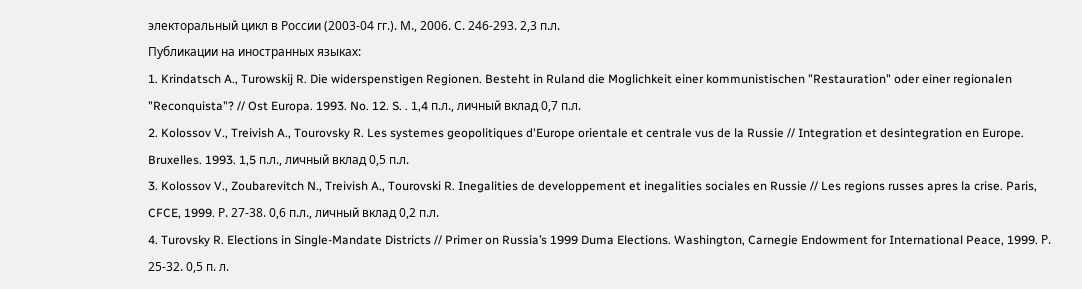электоральный цикл в России (2003-04 гг.). М., 2006. С. 246-293. 2,3 п.л.
Публикации на иностранных языках:
1. Krindatsch A., Turowskij R. Die widerspenstigen Regionen. Besteht in Ruland die Moglichkeit einer kommunistischen "Restauration" oder einer regionalen "Reconquista"? // Ost Europa. 1993. No. 12. S. . 1,4 п.л., личный вклад 0,7 п.л.
2. Kolossov V., Treivish A., Tourovsky R. Les systemes geopolitiques d'Europe orientale et centrale vus de la Russie // Integration et desintegration en Europe. Bruxelles. 1993. 1,5 п.л., личный вклад 0,5 п.л.
3. Kolossov V., Zoubarevitch N., Treivish A., Tourovski R. Inegalities de developpement et inegalities sociales en Russie // Les regions russes apres la crise. Paris, CFCE, 1999. Р. 27-38. 0,6 п.л., личный вклад 0,2 п.л.
4. Turovsky R. Elections in Single-Mandate Districts // Primer on Russia’s 1999 Duma Elections. Washington, Carnegie Endowment for International Peace, 1999. Р. 25-32. 0,5 п. л.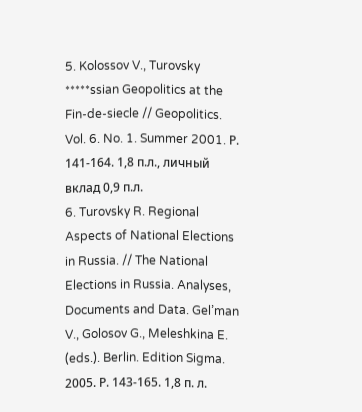5. Kolossov V., Turovsky *****ssian Geopolitics at the Fin-de-siecle // Geopolitics. Vol. 6. No. 1. Summer 2001. Р. 141-164. 1,8 п.л., личный вклад 0,9 п.л.
6. Turovsky R. Regional Aspects of National Elections in Russia. // The National Elections in Russia. Analyses, Documents and Data. Gel’man V., Golosov G., Meleshkina E. (eds.). Berlin. Edition Sigma. 2005. Р. 143-165. 1,8 п. л.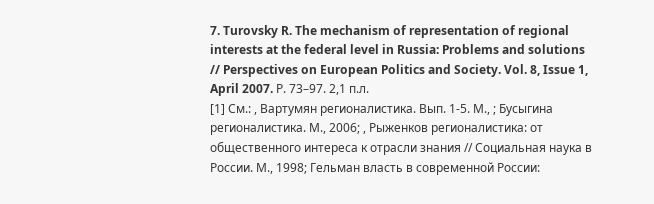7. Turovsky R. The mechanism of representation of regional interests at the federal level in Russia: Problems and solutions // Perspectives on European Politics and Society. Vol. 8, Issue 1, April 2007. Р. 73–97. 2,1 п.л.
[1] См.: , Вартумян регионалистика. Вып. 1-5. М., ; Бусыгина регионалистика. М., 2006; , Рыженков регионалистика: от общественного интереса к отрасли знания // Социальная наука в России. М., 1998; Гельман власть в современной России: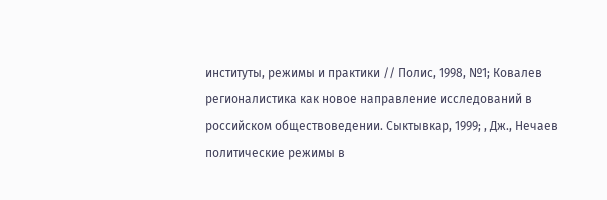институты, режимы и практики // Полис, 1998, №1; Ковалев регионалистика как новое направление исследований в российском обществоведении. Сыктывкар, 1999; , Дж., Нечаев политические режимы в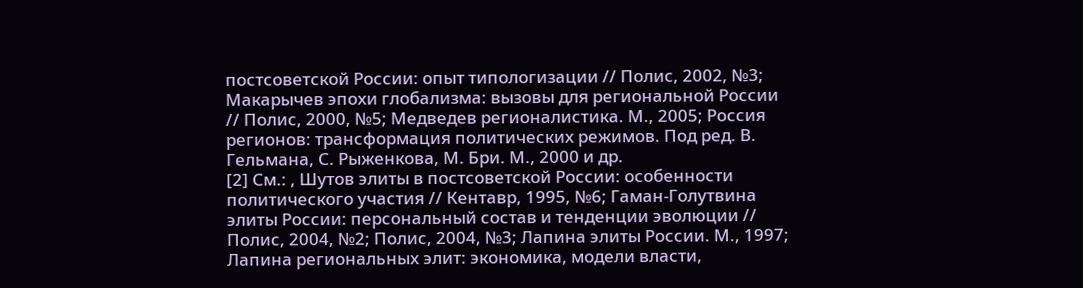постсоветской России: опыт типологизации // Полис, 2002, №3; Макарычев эпохи глобализма: вызовы для региональной России // Полис, 2000, №5; Медведев регионалистика. М., 2005; Россия регионов: трансформация политических режимов. Под ред. В. Гельмана, С. Рыженкова, М. Бри. М., 2000 и др.
[2] См.: , Шутов элиты в постсоветской России: особенности политического участия // Кентавр, 1995, №6; Гаман-Голутвина элиты России: персональный состав и тенденции эволюции // Полис, 2004, №2; Полис, 2004, №3; Лапина элиты России. М., 1997; Лапина региональных элит: экономика, модели власти,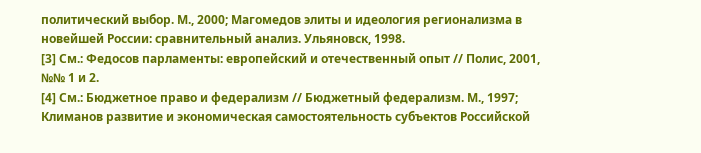политический выбор. М., 2000; Магомедов элиты и идеология регионализма в новейшей России: сравнительный анализ. Ульяновск, 1998.
[3] См.: Федосов парламенты: европейский и отечественный опыт // Полис, 2001, №№ 1 и 2.
[4] См.: Бюджетное право и федерализм // Бюджетный федерализм. М., 1997; Климанов развитие и экономическая самостоятельность субъектов Российской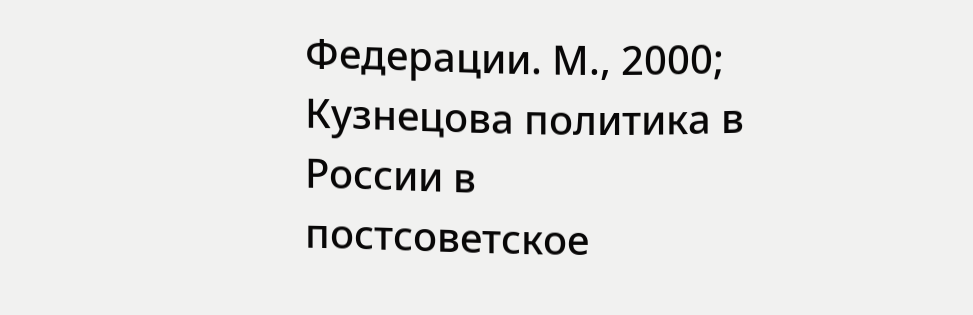Федерации. М., 2000; Кузнецова политика в России в постсоветское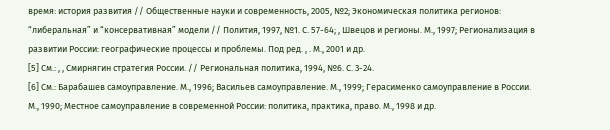время: история развития // Общественные науки и современность, 2005, №2; Экономическая политика регионов: “либеральная” и “консервативная” модели // Полития, 1997, №1. С. 57-64; , Швецов и регионы. М., 1997; Регионализация в развитии России: географические процессы и проблемы. Под ред. , . М., 2001 и др.
[5] См.: , , Смирнягин стратегия России. // Региональная политика, 1994, №6. С. 3-24.
[6] См.: Барабашев самоуправление. М., 1996; Васильев самоуправление. М., 1999; Герасименко самоуправление в России. М., 1990; Местное самоуправление в современной России: политика, практика, право. М., 1998 и др.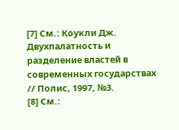[7] См.: Коукли Дж. Двухпалатность и разделение властей в современных государствах // Полис, 1997, №3.
[8] См.: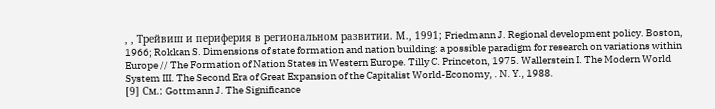, , Трейвиш и периферия в региональном развитии. М., 1991; Friedmann J. Regional development policy. Boston, 1966; Rokkan S. Dimensions of state formation and nation building: a possible paradigm for research on variations within Europe // The Formation of Nation States in Western Europe. Tilly C. Princeton, 1975. Wallerstein I. The Modern World System III. The Second Era of Great Expansion of the Capitalist World-Economy, . N. Y., 1988.
[9] См.: Gottmann J. The Significance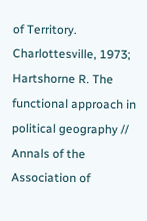of Territory. Charlottesville, 1973; Hartshorne R. The functional approach in political geography // Annals of the Association of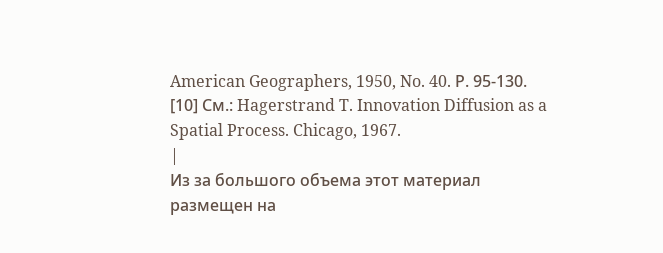American Geographers, 1950, No. 40. Р. 95-130.
[10] См.: Hagerstrand T. Innovation Diffusion as a Spatial Process. Chicago, 1967.
|
Из за большого объема этот материал размещен на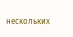нескольких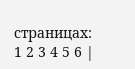страницах:
1 2 3 4 5 6 |